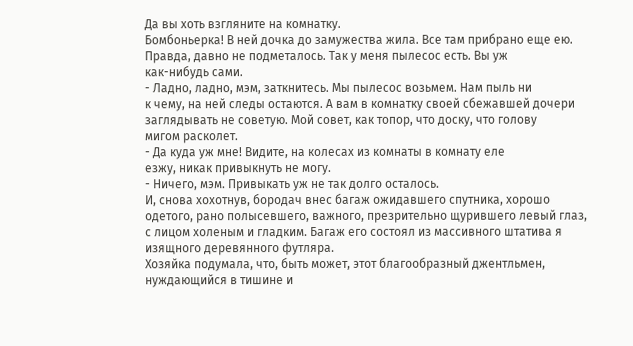Да вы хоть взгляните на комнатку.
Бомбоньерка! В ней дочка до замужества жила. Все там прибрано еще ею.
Правда, давно не подметалось. Так у меня пылесос есть. Вы уж
как-нибудь сами.
- Ладно, ладно, мэм, заткнитесь. Мы пылесос возьмем. Нам пыль ни
к чему, на ней следы остаются. А вам в комнатку своей сбежавшей дочери
заглядывать не советую. Мой совет, как топор, что доску, что голову
мигом расколет.
- Да куда уж мне! Видите, на колесах из комнаты в комнату еле
езжу, никак привыкнуть не могу.
- Ничего, мэм. Привыкать уж не так долго осталось.
И, снова хохотнув, бородач внес багаж ожидавшего спутника, хорошо
одетого, рано полысевшего, важного, презрительно щурившего левый глаз,
с лицом холеным и гладким. Багаж его состоял из массивного штатива я
изящного деревянного футляра.
Хозяйка подумала, что, быть может, этот благообразный джентльмен,
нуждающийся в тишине и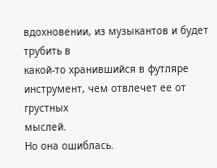вдохновении, из музыкантов и будет трубить в
какой-то хранившийся в футляре инструмент, чем отвлечет ее от грустных
мыслей.
Но она ошиблась.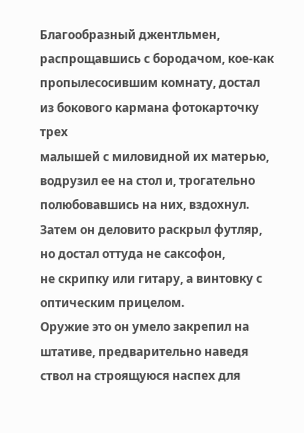Благообразный джентльмен, распрощавшись с бородачом, кое-как
пропылесосившим комнату, достал из бокового кармана фотокарточку трех
малышей с миловидной их матерью, водрузил ее на стол и, трогательно
полюбовавшись на них, вздохнул.
Затем он деловито раскрыл футляр, но достал оттуда не саксофон,
не скрипку или гитару, а винтовку с оптическим прицелом.
Оружие это он умело закрепил на штативе, предварительно наведя
ствол на строящуюся наспех для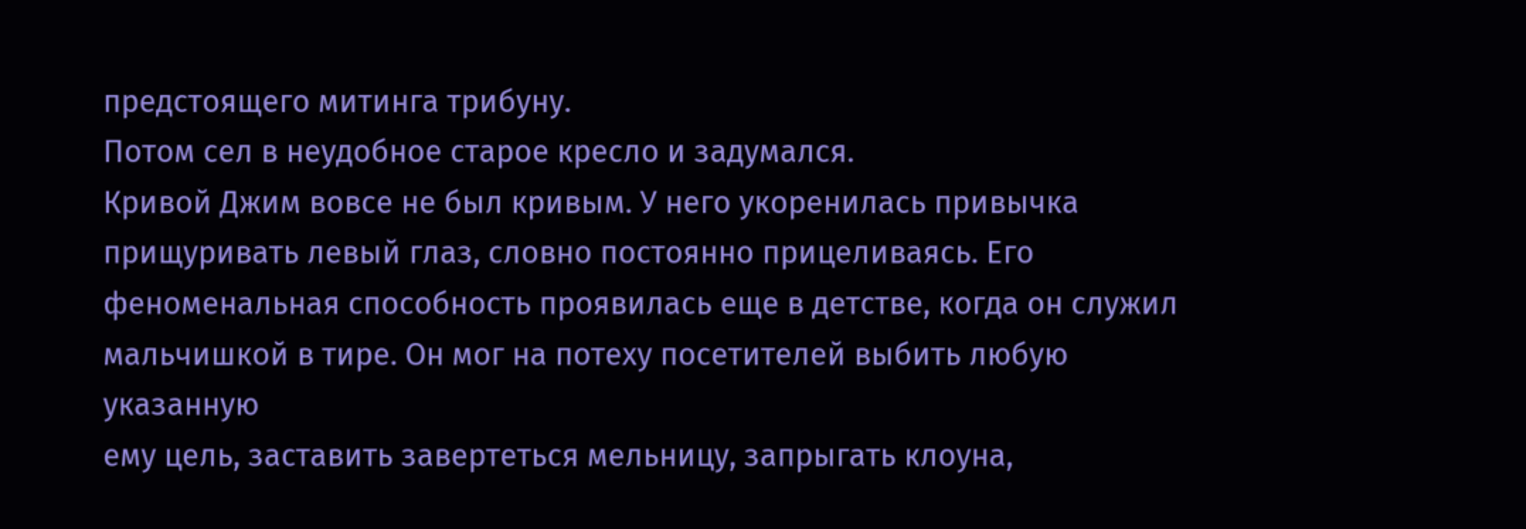предстоящего митинга трибуну.
Потом сел в неудобное старое кресло и задумался.
Кривой Джим вовсе не был кривым. У него укоренилась привычка
прищуривать левый глаз, словно постоянно прицеливаясь. Его
феноменальная способность проявилась еще в детстве, когда он служил
мальчишкой в тире. Он мог на потеху посетителей выбить любую указанную
ему цель, заставить завертеться мельницу, запрыгать клоуна,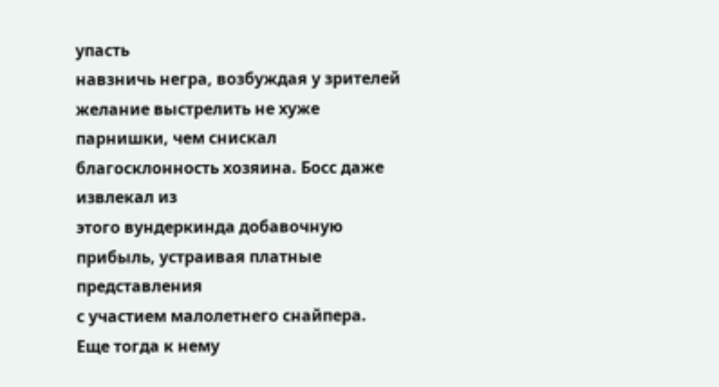упасть
навзничь негра, возбуждая у зрителей желание выстрелить не хуже
парнишки, чем снискал благосклонность хозяина. Босс даже извлекал из
этого вундеркинда добавочную прибыль, устраивая платные представления
с участием малолетнего снайпера.
Еще тогда к нему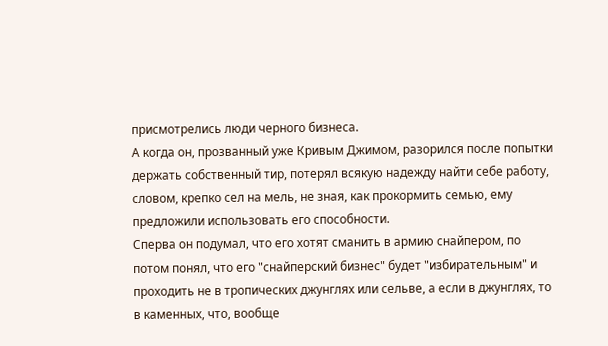присмотрелись люди черного бизнеса.
А когда он, прозванный уже Кривым Джимом, разорился после попытки
держать собственный тир, потерял всякую надежду найти себе работу,
словом, крепко сел на мель, не зная, как прокормить семью, ему
предложили использовать его способности.
Сперва он подумал, что его хотят сманить в армию снайпером, по
потом понял, что его "снайперский бизнес" будет "избирательным" и
проходить не в тропических джунглях или сельве, а если в джунглях, то
в каменных, что, вообще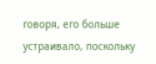говоря, его больше устраивало, поскольку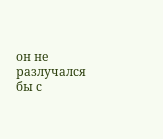он не
разлучался бы с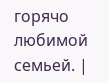горячо любимой семьей. |